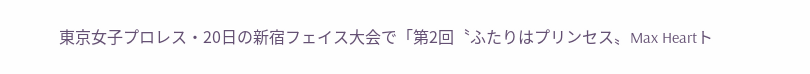東京女子プロレス・20日の新宿フェイス大会で「第2回〝ふたりはプリンセス〟Max Heartト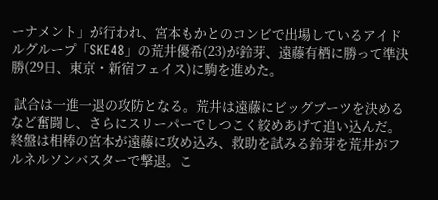ーナメント」が行われ、宮本もかとのコンビで出場しているアイドルグループ「SKE48」の荒井優希(23)が鈴芽、遠藤有栖に勝って準決勝(29日、東京・新宿フェイス)に駒を進めた。

 試合は一進一退の攻防となる。荒井は遠藤にビッグブーツを決めるなど奮闘し、さらにスリーパーでしつこく絞めあげて追い込んだ。終盤は相棒の宮本が遠藤に攻め込み、救助を試みる鈴芽を荒井がフルネルソンバスターで撃退。こ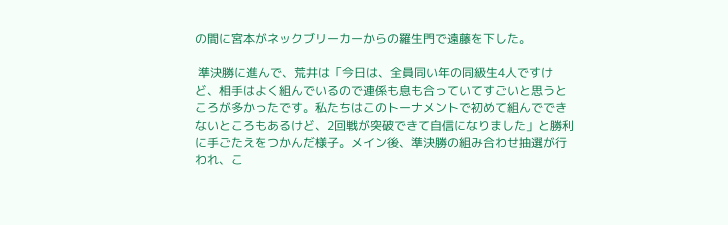の間に宮本がネックブリーカーからの羅生門で遠藤を下した。

 準決勝に進んで、荒井は「今日は、全員同い年の同級生4人ですけど、相手はよく組んでいるので連係も息も合っていてすごいと思うところが多かったです。私たちはこのトーナメントで初めて組んでできないところもあるけど、2回戦が突破できて自信になりました」と勝利に手ごたえをつかんだ様子。メイン後、準決勝の組み合わせ抽選が行われ、こ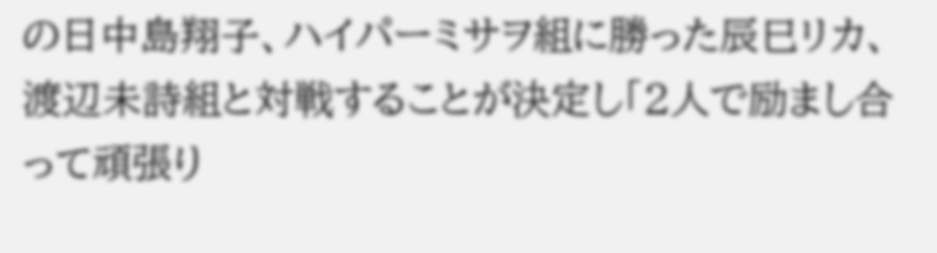の日中島翔子、ハイパーミサヲ組に勝った辰巳リカ、渡辺未詩組と対戦することが決定し「2人で励まし合って頑張り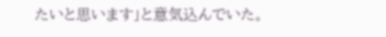たいと思います」と意気込んでいた。